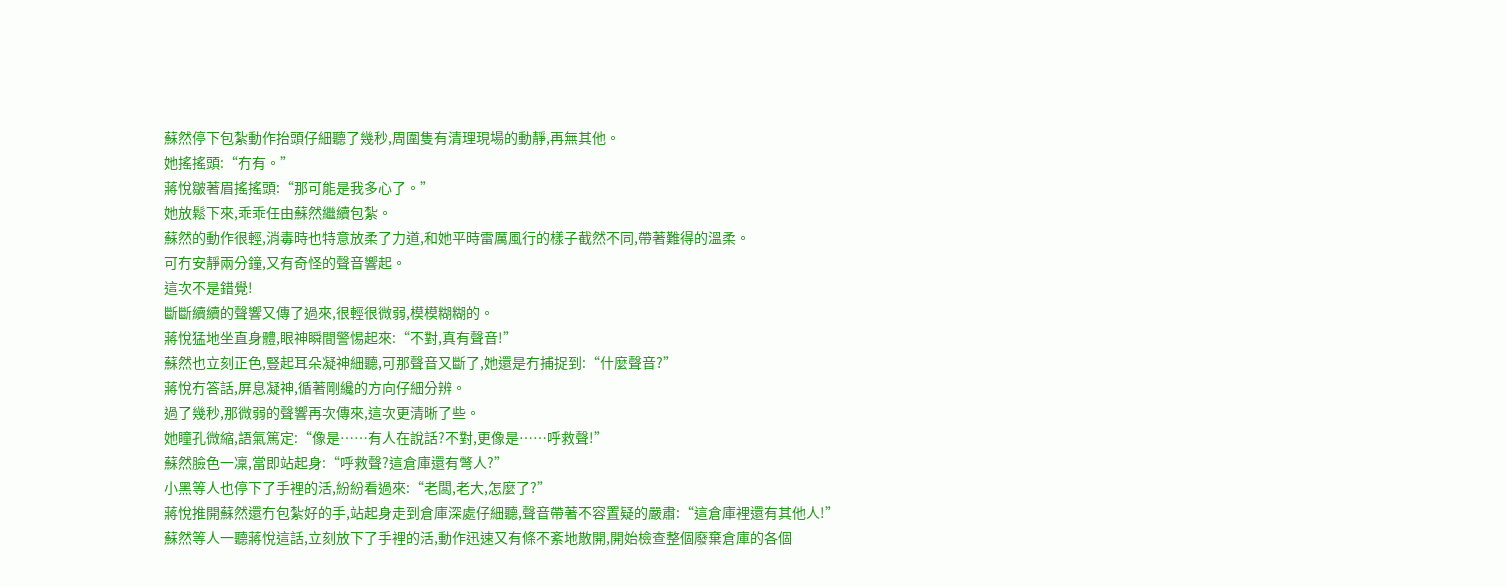蘇然停下包紮動作抬頭仔細聽了幾秒,周圍隻有清理現場的動靜,再無其他。
她搖搖頭:“冇有。”
蔣悅皺著眉搖搖頭:“那可能是我多心了。”
她放鬆下來,乖乖任由蘇然繼續包紮。
蘇然的動作很輕,消毒時也特意放柔了力道,和她平時雷厲風行的樣子截然不同,帶著難得的溫柔。
可冇安靜兩分鐘,又有奇怪的聲音響起。
這次不是錯覺!
斷斷續續的聲響又傳了過來,很輕很微弱,模模糊糊的。
蔣悅猛地坐直身體,眼神瞬間警惕起來:“不對,真有聲音!”
蘇然也立刻正色,豎起耳朵凝神細聽,可那聲音又斷了,她還是冇捕捉到:“什麼聲音?”
蔣悅冇答話,屏息凝神,循著剛纔的方向仔細分辨。
過了幾秒,那微弱的聲響再次傳來,這次更清晰了些。
她瞳孔微縮,語氣篤定:“像是……有人在說話?不對,更像是……呼救聲!”
蘇然臉色一凜,當即站起身:“呼救聲?這倉庫還有彆人?”
小黑等人也停下了手裡的活,紛紛看過來:“老闆,老大,怎麼了?”
蔣悅推開蘇然還冇包紮好的手,站起身走到倉庫深處仔細聽,聲音帶著不容置疑的嚴肅:“這倉庫裡還有其他人!”
蘇然等人一聽蔣悅這話,立刻放下了手裡的活,動作迅速又有條不紊地散開,開始檢查整個廢棄倉庫的各個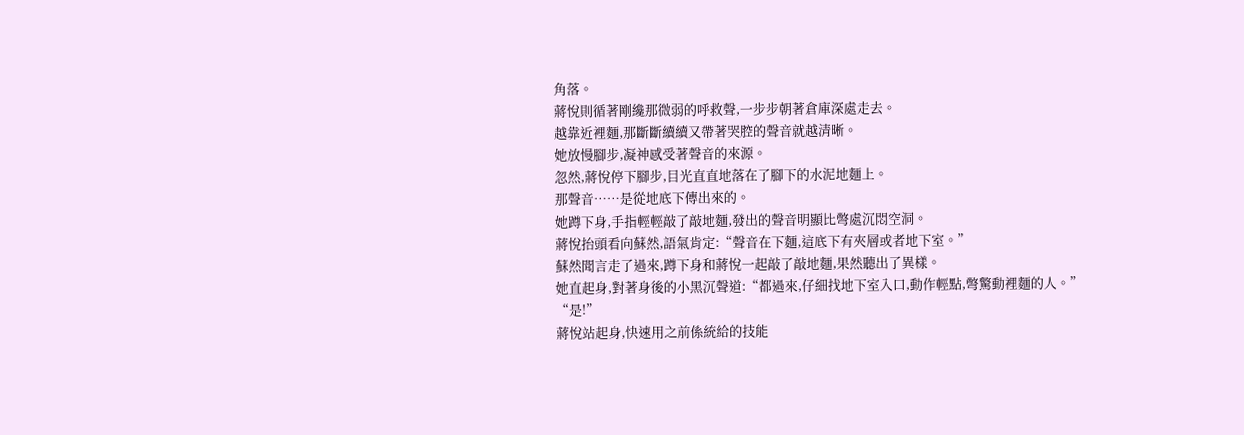角落。
蔣悅則循著剛纔那微弱的呼救聲,一步步朝著倉庫深處走去。
越靠近裡麵,那斷斷續續又帶著哭腔的聲音就越清晰。
她放慢腳步,凝神感受著聲音的來源。
忽然,蔣悅停下腳步,目光直直地落在了腳下的水泥地麵上。
那聲音……是從地底下傳出來的。
她蹲下身,手指輕輕敲了敲地麵,發出的聲音明顯比彆處沉悶空洞。
蔣悅抬頭看向蘇然,語氣肯定:“聲音在下麵,這底下有夾層或者地下室。”
蘇然聞言走了過來,蹲下身和蔣悅一起敲了敲地麵,果然聽出了異樣。
她直起身,對著身後的小黑沉聲道:“都過來,仔細找地下室入口,動作輕點,彆驚動裡麵的人。”
“是!”
蔣悅站起身,快速用之前係統給的技能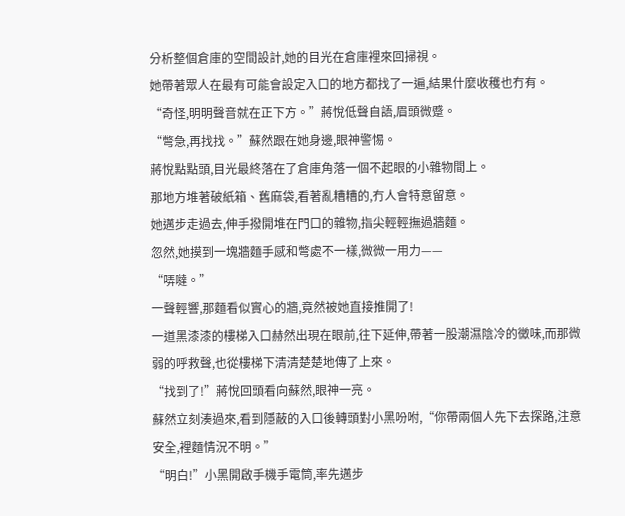分析整個倉庫的空間設計,她的目光在倉庫裡來回掃視。
她帶著眾人在最有可能會設定入口的地方都找了一遍,結果什麼收穫也冇有。
“奇怪,明明聲音就在正下方。”蔣悅低聲自語,眉頭微蹙。
“彆急,再找找。”蘇然跟在她身邊,眼神警惕。
蔣悅點點頭,目光最終落在了倉庫角落一個不起眼的小雜物間上。
那地方堆著破紙箱、舊麻袋,看著亂糟糟的,冇人會特意留意。
她邁步走過去,伸手撥開堆在門口的雜物,指尖輕輕撫過牆麵。
忽然,她摸到一塊牆麵手感和彆處不一樣,微微一用力——
“哢噠。”
一聲輕響,那麵看似實心的牆,竟然被她直接推開了!
一道黑漆漆的樓梯入口赫然出現在眼前,往下延伸,帶著一股潮濕陰冷的黴味,而那微弱的呼救聲,也從樓梯下清清楚楚地傳了上來。
“找到了!”蔣悅回頭看向蘇然,眼神一亮。
蘇然立刻湊過來,看到隱蔽的入口後轉頭對小黑吩咐,“你帶兩個人先下去探路,注意安全,裡麵情況不明。”
“明白!”小黑開啟手機手電筒,率先邁步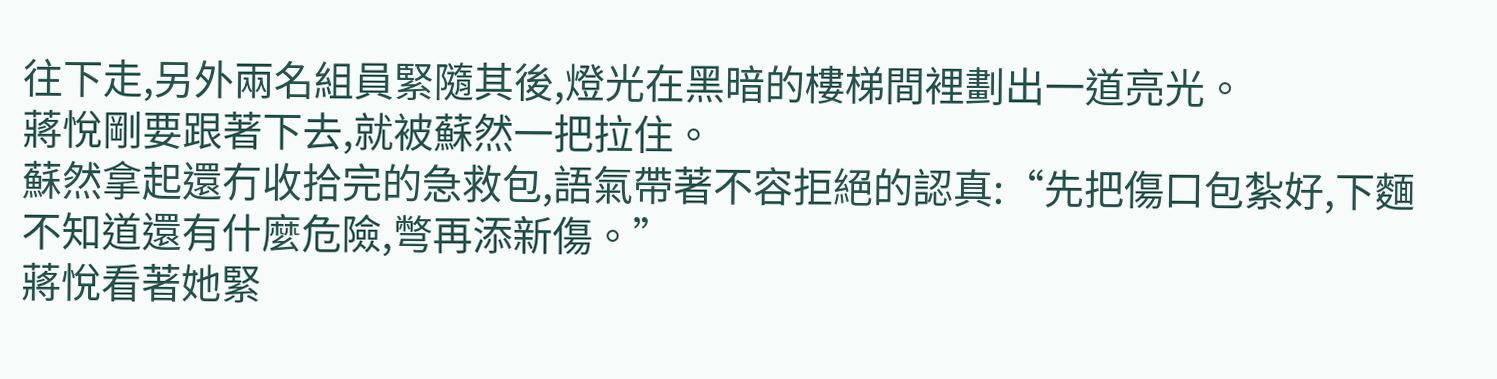往下走,另外兩名組員緊隨其後,燈光在黑暗的樓梯間裡劃出一道亮光。
蔣悅剛要跟著下去,就被蘇然一把拉住。
蘇然拿起還冇收拾完的急救包,語氣帶著不容拒絕的認真:“先把傷口包紮好,下麵不知道還有什麼危險,彆再添新傷。”
蔣悅看著她緊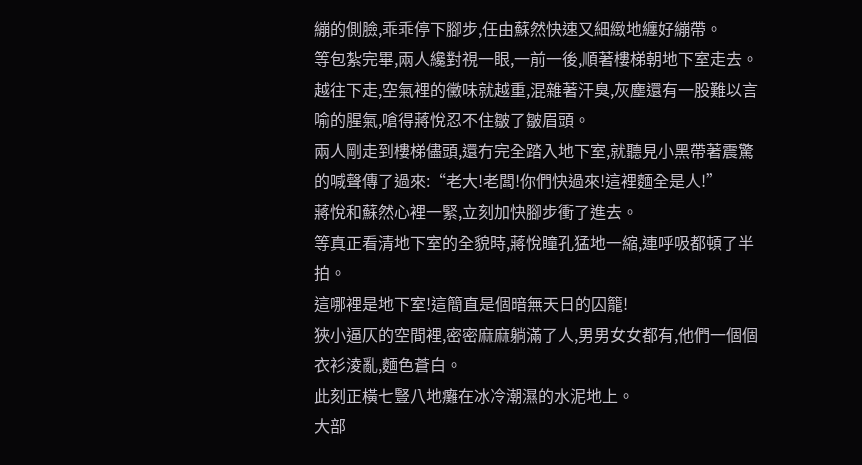繃的側臉,乖乖停下腳步,任由蘇然快速又細緻地纏好繃帶。
等包紮完畢,兩人纔對視一眼,一前一後,順著樓梯朝地下室走去。
越往下走,空氣裡的黴味就越重,混雜著汗臭,灰塵還有一股難以言喻的腥氣,嗆得蔣悅忍不住皺了皺眉頭。
兩人剛走到樓梯儘頭,還冇完全踏入地下室,就聽見小黑帶著震驚的喊聲傳了過來:“老大!老闆!你們快過來!這裡麵全是人!”
蔣悅和蘇然心裡一緊,立刻加快腳步衝了進去。
等真正看清地下室的全貌時,蔣悅瞳孔猛地一縮,連呼吸都頓了半拍。
這哪裡是地下室!這簡直是個暗無天日的囚籠!
狹小逼仄的空間裡,密密麻麻躺滿了人,男男女女都有,他們一個個衣衫淩亂,麵色蒼白。
此刻正橫七豎八地癱在冰冷潮濕的水泥地上。
大部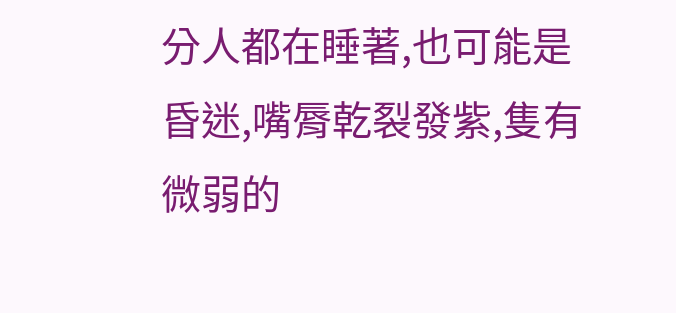分人都在睡著,也可能是昏迷,嘴脣乾裂發紫,隻有微弱的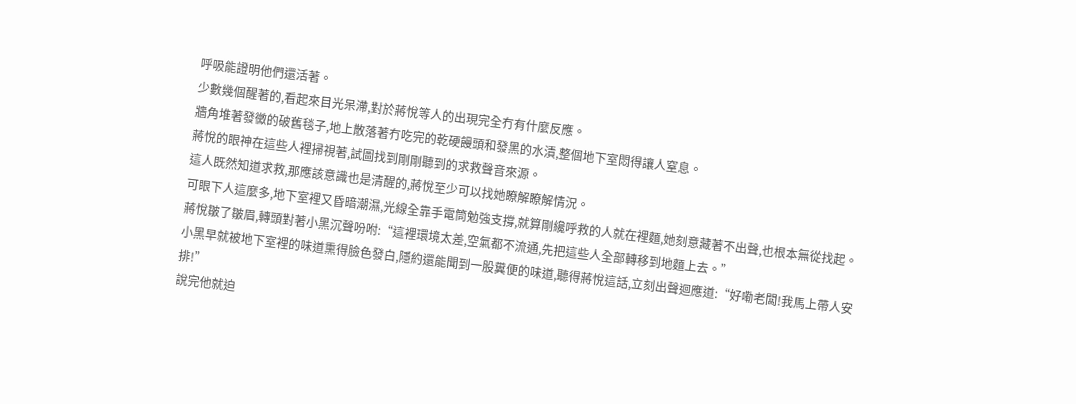呼吸能證明他們還活著。
少數幾個醒著的,看起來目光呆滯,對於蔣悅等人的出現完全冇有什麼反應。
牆角堆著發黴的破舊毯子,地上散落著冇吃完的乾硬饅頭和發黑的水漬,整個地下室悶得讓人窒息。
蔣悅的眼神在這些人裡掃視著,試圖找到剛剛聽到的求救聲音來源。
這人既然知道求救,那應該意識也是清醒的,蔣悅至少可以找她瞭解瞭解情況。
可眼下人這麼多,地下室裡又昏暗潮濕,光線全靠手電筒勉強支撐,就算剛纔呼救的人就在裡麵,她刻意藏著不出聲,也根本無從找起。
蔣悅皺了皺眉,轉頭對著小黑沉聲吩咐:“這裡環境太差,空氣都不流通,先把這些人全部轉移到地麵上去。”
小黑早就被地下室裡的味道熏得臉色發白,隱約還能聞到一股糞便的味道,聽得蔣悅這話,立刻出聲迴應道:“好嘞老闆!我馬上帶人安排!”
說完他就迫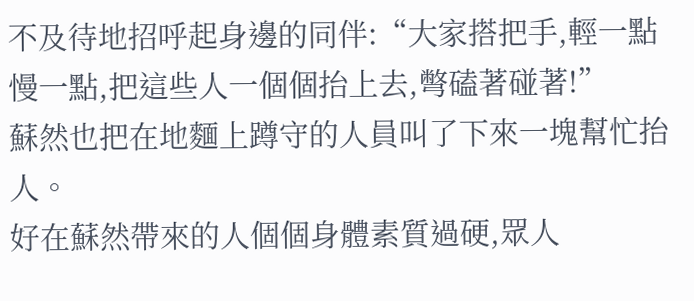不及待地招呼起身邊的同伴:“大家搭把手,輕一點慢一點,把這些人一個個抬上去,彆磕著碰著!”
蘇然也把在地麵上蹲守的人員叫了下來一塊幫忙抬人。
好在蘇然帶來的人個個身體素質過硬,眾人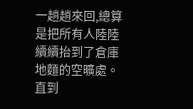一趟趟來回,總算是把所有人陸陸續續抬到了倉庫地麵的空曠處。
直到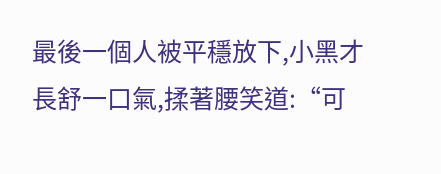最後一個人被平穩放下,小黑才長舒一口氣,揉著腰笑道:“可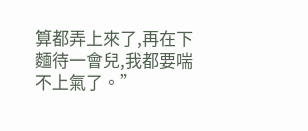算都弄上來了,再在下麵待一會兒,我都要喘不上氣了。”